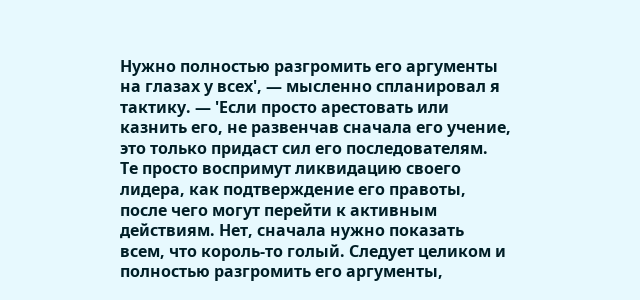Нужно полностью разгромить его аргументы на глазах у всех', — мысленно спланировал я тактику. — 'Если просто арестовать или казнить его, не развенчав сначала его учение, это только придаст сил его последователям.
Те просто воспримут ликвидацию своего лидера, как подтверждение его правоты, после чего могут перейти к активным действиям. Нет, сначала нужно показать всем, что король-то голый. Следует целиком и полностью разгромить его аргументы,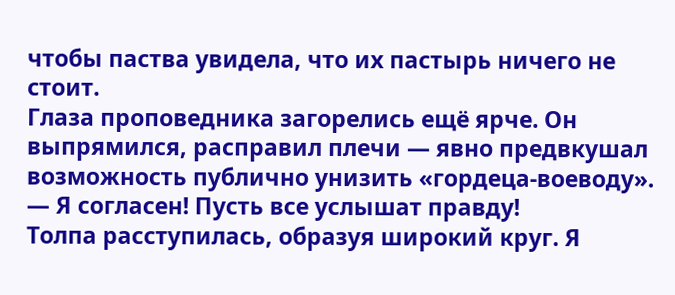чтобы паства увидела, что их пастырь ничего не стоит.
Глаза проповедника загорелись ещё ярче. Он выпрямился, расправил плечи — явно предвкушал возможность публично унизить «гордеца-воеводу».
— Я согласен! Пусть все услышат правду!
Толпа расступилась, образуя широкий круг. Я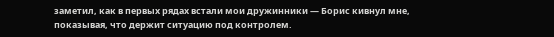заметил, как в первых рядах встали мои дружинники — Борис кивнул мне, показывая, что держит ситуацию под контролем.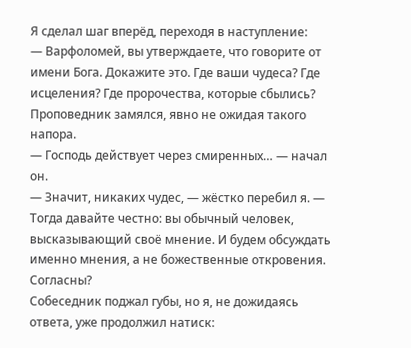Я сделал шаг вперёд, переходя в наступление:
— Варфоломей, вы утверждаете, что говорите от имени Бога. Докажите это. Где ваши чудеса? Где исцеления? Где пророчества, которые сбылись?
Проповедник замялся, явно не ожидая такого напора.
— Господь действует через смиренных… — начал он.
— Значит, никаких чудес, — жёстко перебил я. — Тогда давайте честно: вы обычный человек, высказывающий своё мнение. И будем обсуждать именно мнения, а не божественные откровения. Согласны?
Собеседник поджал губы, но я, не дожидаясь ответа, уже продолжил натиск: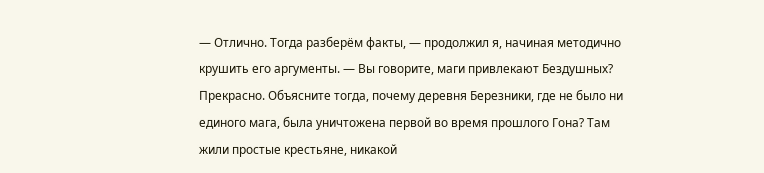— Отлично. Тогда разберём факты, — продолжил я, начиная методично крушить его аргументы. — Вы говорите, маги привлекают Бездушных? Прекрасно. Объясните тогда, почему деревня Березники, где не было ни единого мага, была уничтожена первой во время прошлого Гона? Там жили простые крестьяне, никакой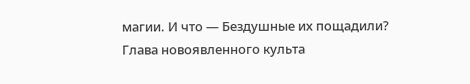магии. И что — Бездушные их пощадили?
Глава новоявленного культа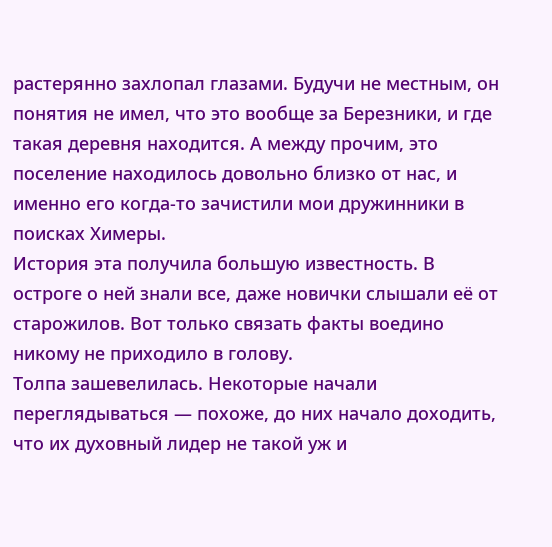растерянно захлопал глазами. Будучи не местным, он понятия не имел, что это вообще за Березники, и где такая деревня находится. А между прочим, это поселение находилось довольно близко от нас, и именно его когда-то зачистили мои дружинники в поисках Химеры.
История эта получила большую известность. В остроге о ней знали все, даже новички слышали её от старожилов. Вот только связать факты воедино никому не приходило в голову.
Толпа зашевелилась. Некоторые начали переглядываться — похоже, до них начало доходить, что их духовный лидер не такой уж и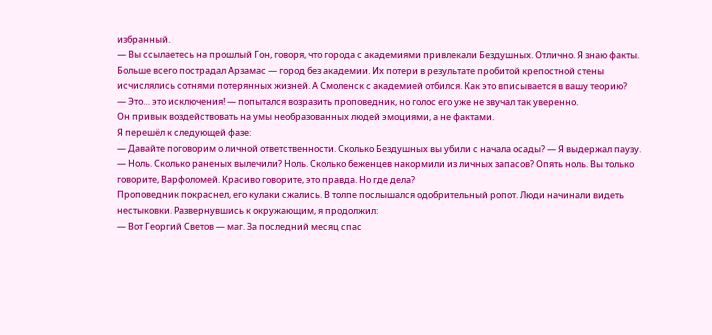избранный.
— Вы ссылаетесь на прошлый Гон, говоря, что города с академиями привлекали Бездушных. Отлично. Я знаю факты. Больше всего пострадал Арзамас — город без академии. Их потери в результате пробитой крепостной стены исчислялись сотнями потерянных жизней. А Смоленск с академией отбился. Как это вписывается в вашу теорию?
— Это… это исключения! — попытался возразить проповедник, но голос его уже не звучал так уверенно.
Он привык воздействовать на умы необразованных людей эмоциями, а не фактами.
Я перешёл к следующей фазе:
— Давайте поговорим о личной ответственности. Сколько Бездушных вы убили с начала осады? — Я выдержал паузу. — Ноль. Сколько раненых вылечили? Ноль. Сколько беженцев накормили из личных запасов? Опять ноль. Вы только говорите, Варфоломей. Красиво говорите, это правда. Но где дела?
Проповедник покраснел, его кулаки сжались. В толпе послышался одобрительный ропот. Люди начинали видеть нестыковки. Развернувшись к окружающим, я продолжил:
— Вот Георгий Светов — маг. За последний месяц спас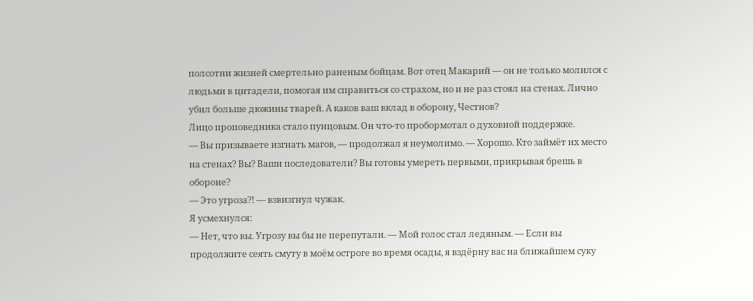полсотни жизней смертельно раненым бойцам. Вот отец Макарий — он не только молился с людьми в цитадели, помогая им справиться со страхом, но и не раз стоял на стенах. Лично убил больше дюжины тварей. А каков ваш вклад в оборону, Честнов?
Лицо проповедника стало пунцовым. Он что-то пробормотал о духовной поддержке.
— Вы призываете изгнать магов, — продолжал я неумолимо. — Хорошо. Кто займёт их место на стенах? Вы? Ваши последователи? Вы готовы умереть первыми, прикрывая брешь в обороне?
— Это угроза⁈ — взвизгнул чужак.
Я усмехнулся:
— Нет, что вы. Угрозу вы бы не перепутали. — Мой голос стал ледяным. — Если вы продолжите сеять смуту в моём остроге во время осады, я вздёрну вас на ближайшем суку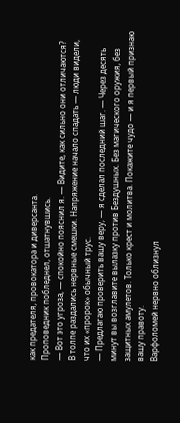как предателя, провокатора и диверсанта.
Проповедник побледнел, отшатнувшись.
— Вот это угроза, — спокойно пояснил я. — Видите, как сильно они отличаются?
В толпе раздались нервные смешки. Напряжение начало спадать — люди видели, что их «пророк» обычный трус.
— Предлагаю проверить вашу веру, — я сделал последний шаг. — Через десять минут вы возглавите вылазку против Бездушных. Без магического оружия, без защитных амулетов. Только крест и молитва. Покажите чудо — и я первый признаю вашу правоту.
Варфоломей нервно облизнул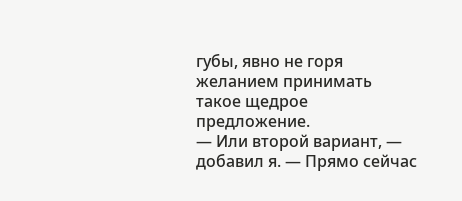губы, явно не горя желанием принимать такое щедрое предложение.
— Или второй вариант, — добавил я. — Прямо сейчас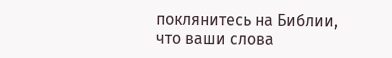поклянитесь на Библии, что ваши слова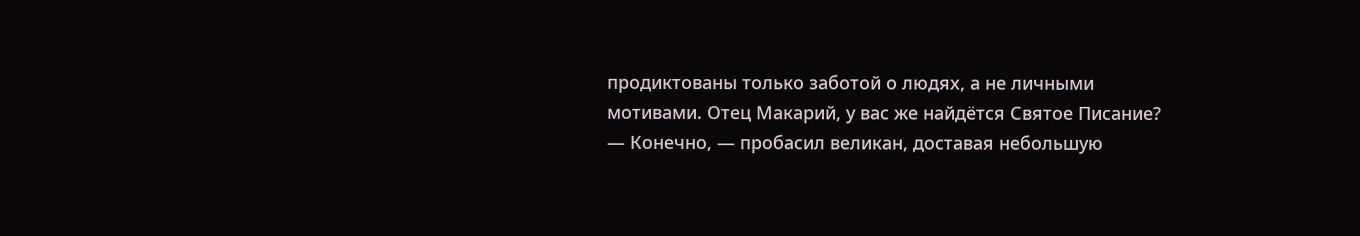продиктованы только заботой о людях, а не личными мотивами. Отец Макарий, у вас же найдётся Святое Писание?
— Конечно, — пробасил великан, доставая небольшую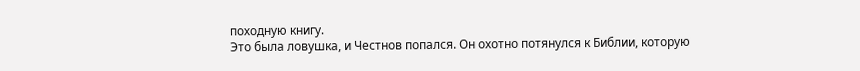походную книгу.
Это была ловушка, и Честнов попался. Он охотно потянулся к Библии, которую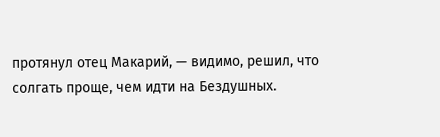протянул отец Макарий, — видимо, решил, что солгать проще, чем идти на Бездушных.